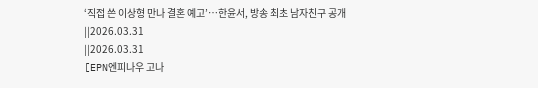‘직접 쓴 이상형 만나 결혼 예고’…한윤서, 방송 최초 남자친구 공개
||2026.03.31
||2026.03.31
[EPN엔피나우 고나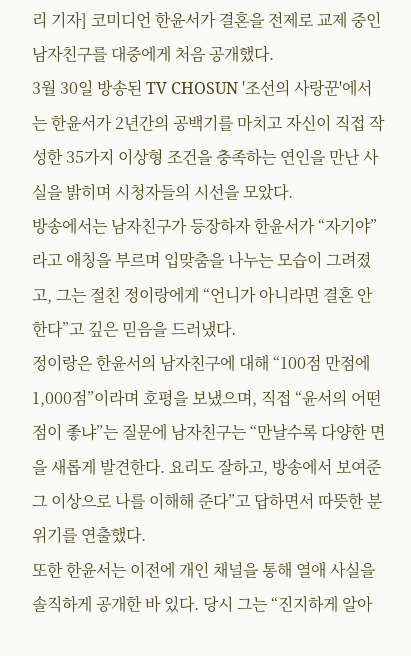리 기자] 코미디언 한윤서가 결혼을 전제로 교제 중인 남자친구를 대중에게 처음 공개했다.
3월 30일 방송된 TV CHOSUN '조선의 사랑꾼'에서는 한윤서가 2년간의 공백기를 마치고 자신이 직접 작성한 35가지 이상형 조건을 충족하는 연인을 만난 사실을 밝히며 시청자들의 시선을 모았다.
방송에서는 남자친구가 등장하자 한윤서가 “자기야”라고 애칭을 부르며 입맞춤을 나누는 모습이 그려졌고, 그는 절친 정이랑에게 “언니가 아니라면 결혼 안 한다”고 깊은 믿음을 드러냈다.
정이랑은 한윤서의 남자친구에 대해 “100점 만점에 1,000점”이라며 호평을 보냈으며, 직접 “윤서의 어떤 점이 좋냐”는 질문에 남자친구는 “만날수록 다양한 면을 새롭게 발견한다. 요리도 잘하고, 방송에서 보여준 그 이상으로 나를 이해해 준다”고 답하면서 따뜻한 분위기를 연출했다.
또한 한윤서는 이전에 개인 채널을 통해 열애 사실을 솔직하게 공개한 바 있다. 당시 그는 “진지하게 알아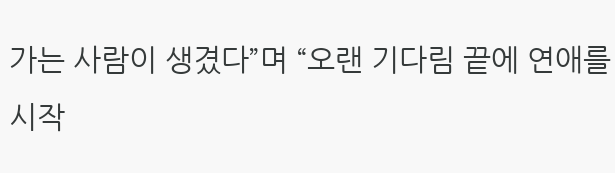가는 사람이 생겼다”며 “오랜 기다림 끝에 연애를 시작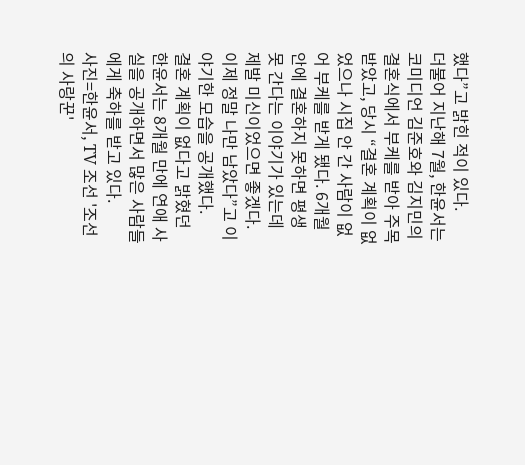했다”고 밝힌 적이 있다.
더불어 지난해 7월, 한윤서는 코미디언 김준호와 김지민의 결혼식에서 부케를 받아 주목받았고, 당시 “결혼 계획이 없었으나 시집 안 간 사람이 없어 부케를 받게 됐다. 6개월 안에 결혼하지 못하면 평생 못 간다는 이야기가 있는데 제발 미신이었으면 좋겠다. 이제 정말 나만 남았다”고 이야기한 모습을 공개했다.
결혼 계획이 없다고 밝혔던 한윤서는 8개월 만에 연애 사실을 공개하면서 많은 사람들에게 축하를 받고 있다.
사진=한윤서, TV 조선 '조선의 사랑꾼'